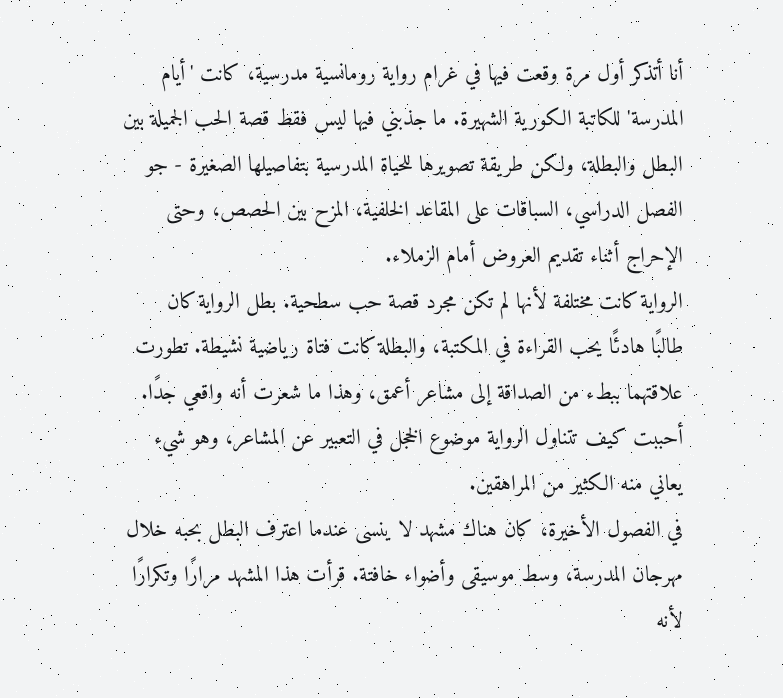أنا أتذكر أول مرة وقعت فيها في غرام رواية رومانسية مدرسية، كانت 'أيام المدرسة' للكاتبة الكورية الشهيرة. ما جذبني فيها ليس فقط قصة الحب الجميلة بين البطل والبطلة، ولكن طريقة تصويرها للحياة المدرسية بتفاصيلها الصغيرة - جو الفصل الدراسي، السباقات على المقاعد الخلفية، المزح بين الحصص، وحتى الإحراج أثناء تقديم العروض أمام الزملاء.
الرواية كانت مختلفة لأنها لم تكن مجرد قصة حب سطحية. بطل الرواية كان طالبًا هادئًا يحب القراءة في المكتبة، والبطلة كانت فتاة رياضية نشيطة. تطورت علاقتهما ببطء من الصداقة إلى مشاعر أعمق، وهذا ما شعرت أنه واقعي جدًا. أحببت كيف تتناول الرواية موضوع الخجل في التعبير عن المشاعر، وهو شيء يعاني منه الكثير من المراهقين.
في الفصول الأخيرة، كان هناك مشهد لا ينسى عندما اعترف البطل بحبه خلال مهرجان المدرسة، وسط موسيقى وأضواء خافتة. قرأت هذا المشهد مرارًا وتكرارًا لأنه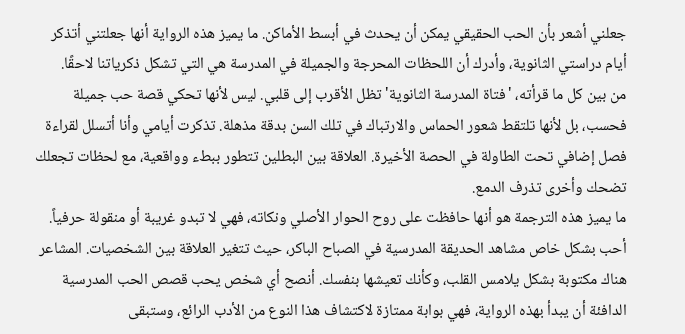جعلني أشعر بأن الحب الحقيقي يمكن أن يحدث في أبسط الأماكن. ما يميز هذه الرواية أنها جعلتني أتذكر أيام دراستي الثانوية، وأدرك أن اللحظات المحرجة والجميلة في المدرسة هي التي تشكل ذكرياتنا لاحقًا.
من بين كل ما قرأته، 'فتاة المدرسة الثانوية' تظل الأقرب إلى قلبي. ليس لأنها تحكي قصة حب جميلة فحسب، بل لأنها تلتقط شعور الحماس والارتباك في تلك السن بدقة مذهلة. تذكرت أيامي وأنا أتسلل لقراءة فصل إضافي تحت الطاولة في الحصة الأخيرة. العلاقة بين البطلين تتطور ببطء وواقعية، مع لحظات تجعلك تضحك وأخرى تذرف الدمع.
ما يميز هذه الترجمة هو أنها حافظت على روح الحوار الأصلي ونكاته، فهي لا تبدو غريبة أو منقولة حرفياً. أحب بشكل خاص مشاهد الحديقة المدرسية في الصباح الباكر، حيث تتغير العلاقة بين الشخصيات. المشاعر هناك مكتوبة بشكل يلامس القلب، وكأنك تعيشها بنفسك. أنصح أي شخص يحب قصص الحب المدرسية الدافئة أن يبدأ بهذه الرواية، فهي بوابة ممتازة لاكتشاف هذا النوع من الأدب الرائع، وستبقى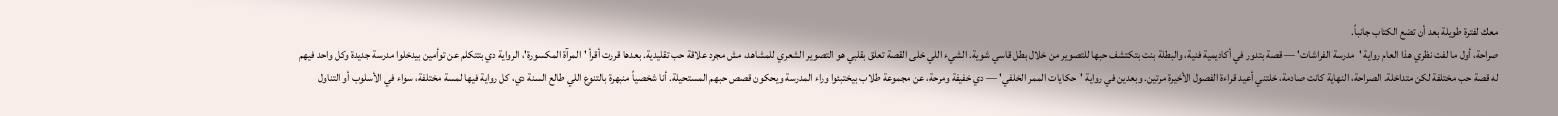معك لفترة طويلة بعد أن تضع الكتاب جانباً.
صراحة، أول ما لفت نظري هذا العام رواية 'مدرسة الفراشات' — قصة بتدور في أكاديمية فنية، والبطلة بنت بتكتشف حبها للتصوير من خلال بطل قاسي شوية. الشيء اللي خلى القصة تعلق بقلبي هو التصوير الشعري للمشاهد، مش مجرد علاقة حب تقليدية. بعدها قررت أقرأ 'المرآة المكسورة'، الرواية دي بتتكلم عن توأمين بيدخلوا مدرسة جديدة وكل واحد فيهم له قصة حب مختلفة لكن متداخلة. الصراحة، النهاية كانت صادمة، خلتني أعيد قراءة الفصول الأخيرة مرتين. وبعدين في رواية 'حكايات الممر الخلفي' — دي خفيفة ومرحة، عن مجموعة طلاب بيختبئوا وراء المدرسة ويحكون قصص حبهم المستحيلة. أنا شخصياً منبهرة بالتنوع اللي طالع السنة دي، كل رواية فيها لمسة مختلفة، سواء في الأسلوب أو التناول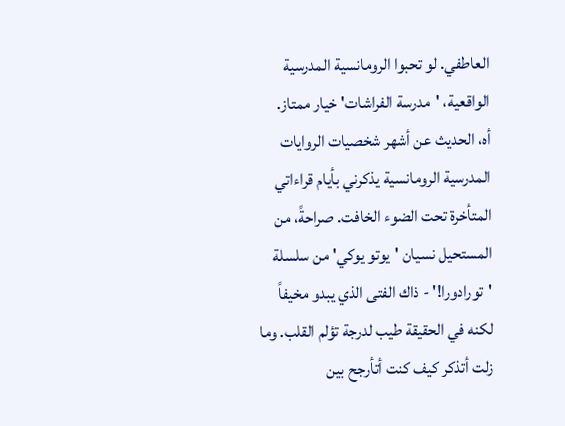العاطفي. لو تحبوا الرومانسية المدرسية الواقعية، 'مدرسة الفراشات' خيار ممتاز.
أه، الحديث عن أشهر شخصيات الروايات المدرسية الرومانسية يذكرني بأيام قراءاتي المتأخرة تحت الضوء الخافت. صراحةً، من المستحيل نسيان 'يوتو يوكي' من سلسلة 'تورادورا!' - ذاك الفتى الذي يبدو مخيفاً لكنه في الحقيقة طيب لدرجة تؤلم القلب. وما زلت أتذكر كيف كنت أتأرجح بين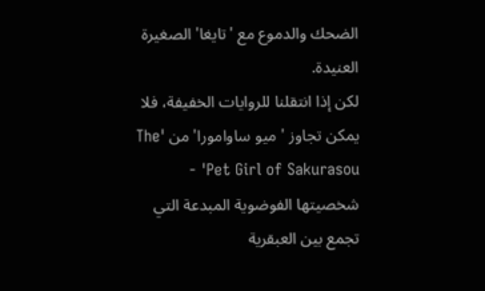الضحك والدموع مع 'تايغا' الصغيرة العنيدة.
لكن إذا انتقلنا للروايات الخفيفة، فلا يمكن تجاوز 'ميو ساوامورا' من 'The Pet Girl of Sakurasou' - شخصيتها الفوضوية المبدعة التي تجمع بين العبقرية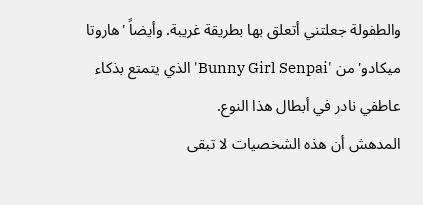والطفولة جعلتني أتعلق بها بطريقة غريبة. وأيضاً 'هاروتا ميكادو' من 'Bunny Girl Senpai' الذي يتمتع بذكاء عاطفي نادر في أبطال هذا النوع.
المدهش أن هذه الشخصيات لا تبقى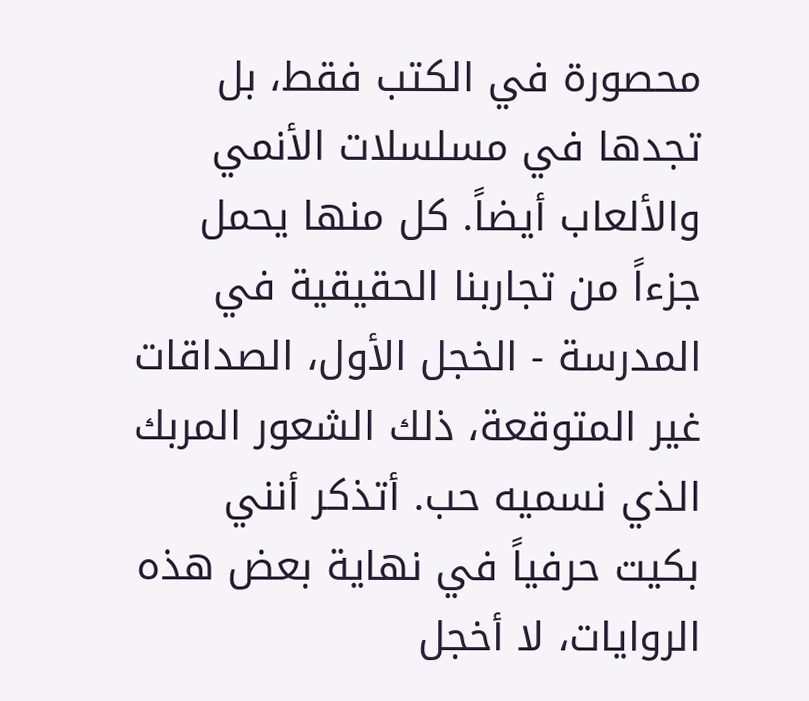محصورة في الكتب فقط، بل تجدها في مسلسلات الأنمي والألعاب أيضاً. كل منها يحمل جزءاً من تجاربنا الحقيقية في المدرسة - الخجل الأول، الصداقات غير المتوقعة، ذلك الشعور المربك الذي نسميه حب. أتذكر أنني بكيت حرفياً في نهاية بعض هذه الروايات، لا أخجل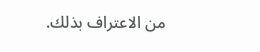من الاعتراف بذلك.